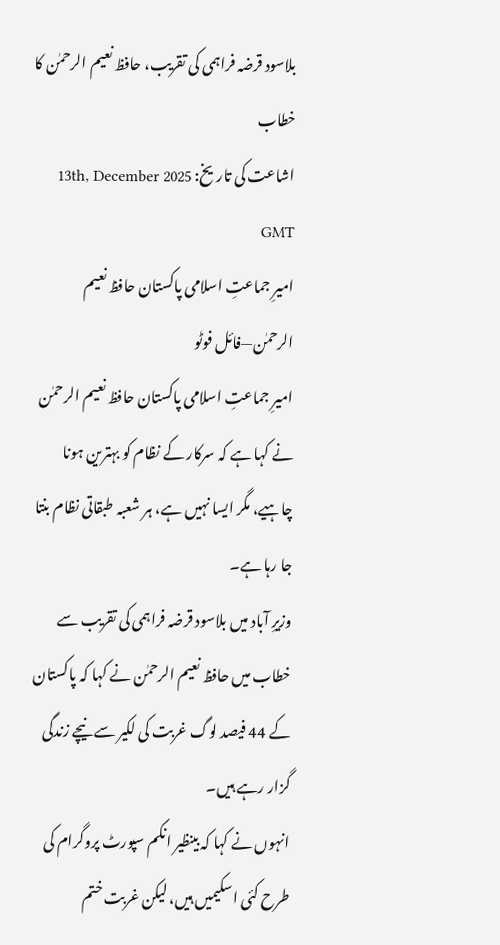بلاسود قرضہ فراہمی کی تقریب، حافظ نعیم الرحمٰن کا خطاب
اشاعت کی تاریخ: 13th, December 2025 GMT
امیرِ جماعتِ اسلامی پاکستان حافظ نعیم الرحمٰن—فائل فوٹو
امیرِ جماعتِ اسلامی پاکستان حافظ نعیم الرحمٰن نے کہا ہے کہ سرکار کے نظام کو بہترین ہونا چاہیے، مگر ایسا نہیں ہے، ہر شعبہ طبقاتی نظام بنتا جا رہا ہے۔
وزیرِ آباد میں بلاسود قرضہ فراہمی کی تقریب سے خطاب میں حافظ نعیم الرحمٰن نے کہا کہ پاکستان کے 44 فیصد لوگ غربت کی لکیر سے نیچے زندگی گزار رہے ہیں۔
انہوں نے کہا کہ بینظیر انکم سپورٹ پروگرام کی طرح کئی اسکیمیں ہیں، لیکن غربت ختم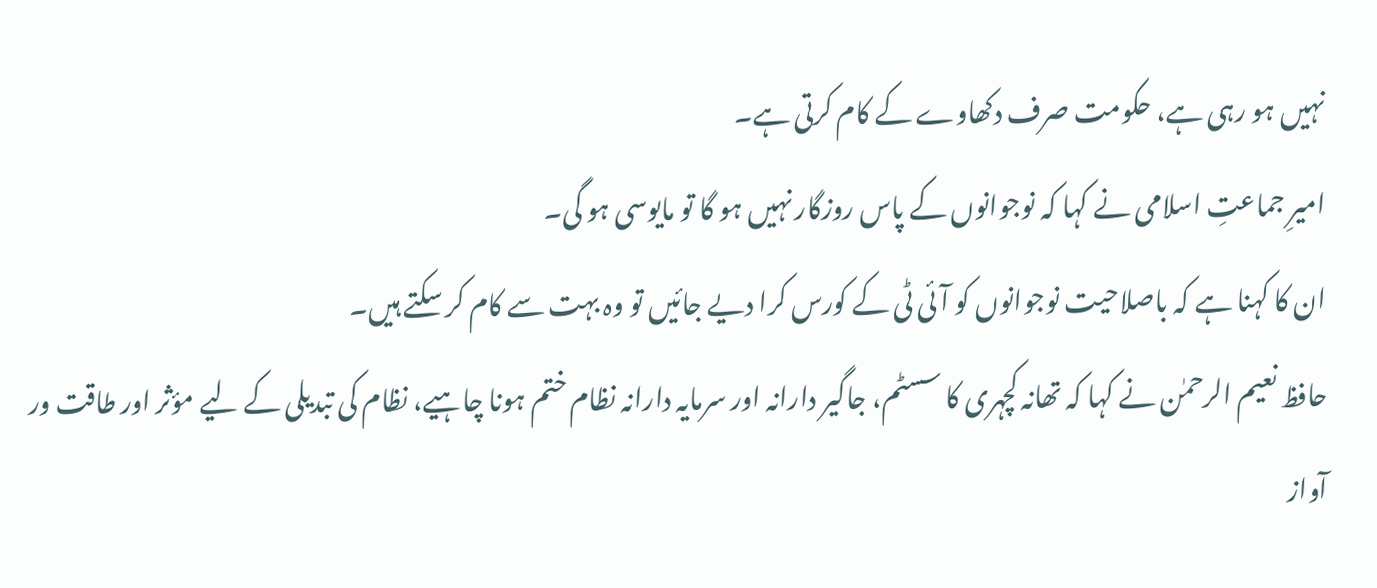نہیں ہو رہی ہے، حکومت صرف دکھاوے کے کام کرتی ہے۔
امیرِ جماعتِ اسلامی نے کہا کہ نوجوانوں کے پاس روزگار نہیں ہو گا تو مایوسی ہو گی۔
ان کا کہنا ہے کہ باصلاحیت نوجوانوں کو آئی ٹی کے کورس کرا دیے جائیں تو وہ بہت سے کام کر سکتے ہیں۔
حافظ نعیم الرحمٰن نے کہا کہ تھانہ کچہری کا سسٹم، جاگیر دارانہ اور سرمایہ دارانہ نظام ختم ہونا چاہیے، نظام کی تبدیلی کے لیے مؤثر اور طاقت ور آواز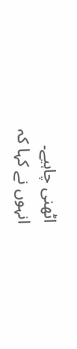اٹھنی چاہیے۔
انہوں نے کہا کہ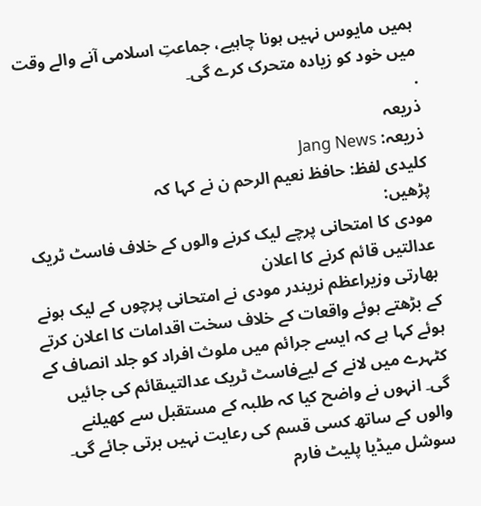ہمیں مایوس نہیں ہونا چاہیے، جماعتِ اسلامی آنے والے وقت میں خود کو زیادہ متحرک کرے گی۔
.
ذریعہ
ذریعہ: Jang News
کلیدی لفظ: حافظ نعیم الرحم ن نے کہا کہ
پڑھیں:
مودی کا امتحانی پرچے لیک کرنے والوں کے خلاف فاسٹ ٹریک عدالتیں قائم کرنے کا اعلان
بھارتی وزیراعظم نریندر مودی نے امتحانی پرچوں کے لیک ہونے کے بڑھتے ہوئے واقعات کے خلاف سخت اقدامات کا اعلان کرتے ہوئے کہا ہے کہ ایسے جرائم میں ملوث افراد کو جلد انصاف کے کٹہرے میں لانے کے لیےفاسٹ ٹریک عدالتیںقائم کی جائیں گی۔ انہوں نے واضح کیا کہ طلبہ کے مستقبل سے کھیلنے والوں کے ساتھ کسی قسم کی رعایت نہیں برتی جائے گی۔
سوشل میڈیا پلیٹ فارم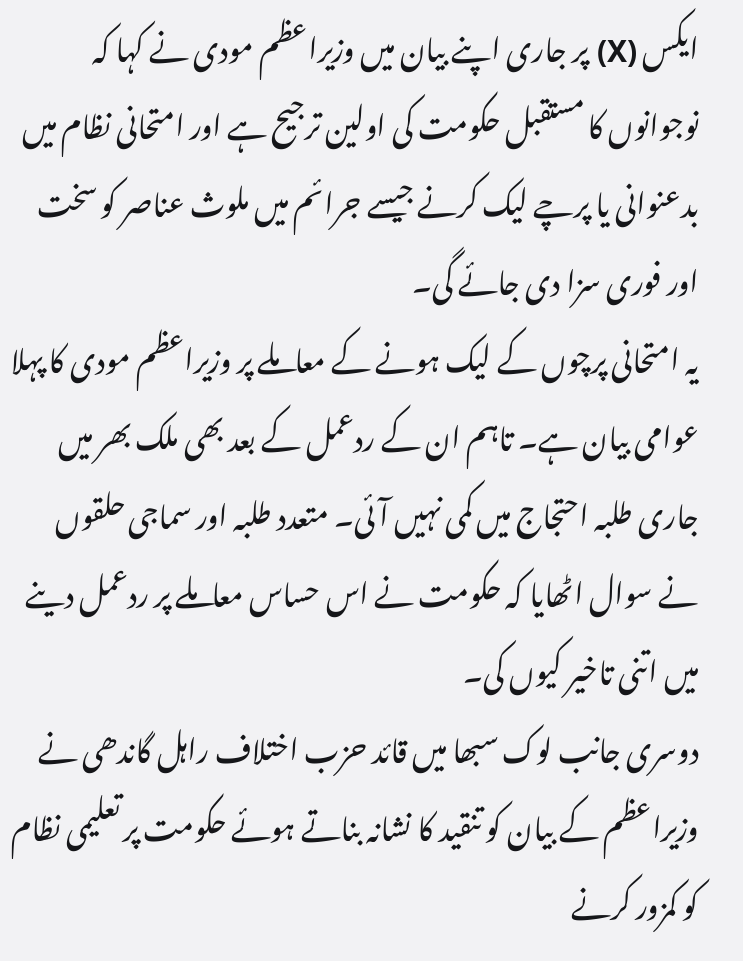ایکس (X) پر جاری اپنے بیان میں وزیراعظم مودی نے کہا کہ نوجوانوں کا مستقبل حکومت کی اولین ترجیح ہے اور امتحانی نظام میں بدعنوانی یا پرچے لیک کرنے جیسے جرائم میں ملوث عناصر کو سخت اور فوری سزا دی جائے گی۔
یہ امتحانی پرچوں کے لیک ہونے کے معاملے پر وزیراعظم مودی کا پہلا عوامی بیان ہے۔ تاہم ان کے ردعمل کے بعد بھی ملک بھر میں جاری طلبہ احتجاج میں کمی نہیں آئی۔ متعدد طلبہ اور سماجی حلقوں نے سوال اٹھایا کہ حکومت نے اس حساس معاملے پر ردعمل دینے میں اتنی تاخیر کیوں کی۔
دوسری جانب لوک سبھا میں قائد حزب اختلاف راہل گاندھی نے وزیراعظم کے بیان کو تنقید کا نشانہ بناتے ہوئے حکومت پر تعلیمی نظام کو کمزور کرنے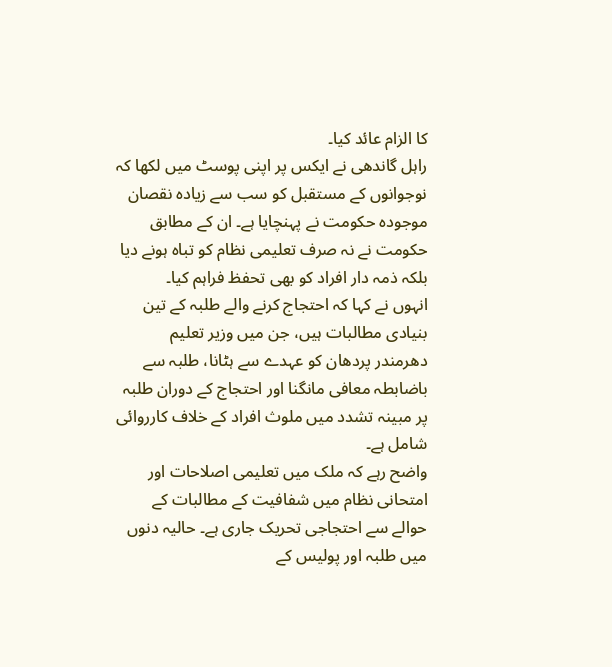کا الزام عائد کیا۔
راہل گاندھی نے ایکس پر اپنی پوسٹ میں لکھا کہ نوجوانوں کے مستقبل کو سب سے زیادہ نقصان موجودہ حکومت نے پہنچایا ہے۔ ان کے مطابق حکومت نے نہ صرف تعلیمی نظام کو تباہ ہونے دیا بلکہ ذمہ دار افراد کو بھی تحفظ فراہم کیا۔
انہوں نے کہا کہ احتجاج کرنے والے طلبہ کے تین بنیادی مطالبات ہیں، جن میں وزیر تعلیم دھرمندر پردھان کو عہدے سے ہٹانا، طلبہ سے باضابطہ معافی مانگنا اور احتجاج کے دوران طلبہ پر مبینہ تشدد میں ملوث افراد کے خلاف کارروائی شامل ہے۔
واضح رہے کہ ملک میں تعلیمی اصلاحات اور امتحانی نظام میں شفافیت کے مطالبات کے حوالے سے احتجاجی تحریک جاری ہے۔ حالیہ دنوں میں طلبہ اور پولیس کے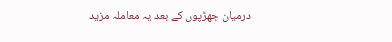درمیان جھڑپوں کے بعد یہ معاملہ مزید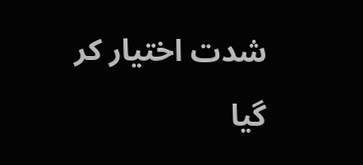شدت اختیار کر گیا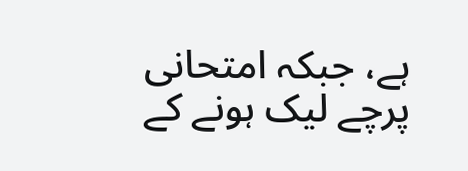ہے، جبکہ امتحانی پرچے لیک ہونے کے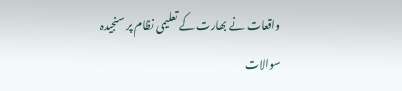واقعات نے بھارت کے تعلیمی نظام پر سنجیدہ سوالات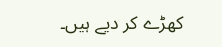کھڑے کر دیے ہیں۔